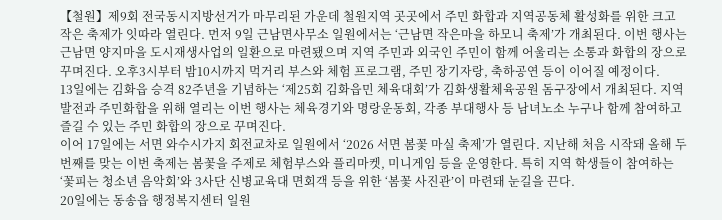【철원】제9회 전국동시지방선거가 마무리된 가운데 철원지역 곳곳에서 주민 화합과 지역공동체 활성화를 위한 크고 작은 축제가 잇따라 열린다. 먼저 9일 근남면사무소 일원에서는 ‘근남면 작은마을 하모니 축제’가 개최된다. 이번 행사는 근남면 양지마을 도시재생사업의 일환으로 마련됐으며 지역 주민과 외국인 주민이 함께 어울리는 소통과 화합의 장으로 꾸며진다. 오후3시부터 밤10시까지 먹거리 부스와 체험 프로그램, 주민 장기자랑, 축하공연 등이 이어질 예정이다.
13일에는 김화읍 승격 82주년을 기념하는 ‘제25회 김화읍민 체육대회’가 김화생활체육공원 돔구장에서 개최된다. 지역발전과 주민화합을 위해 열리는 이번 행사는 체육경기와 명랑운동회, 각종 부대행사 등 남녀노소 누구나 함께 참여하고 즐길 수 있는 주민 화합의 장으로 꾸며진다.
이어 17일에는 서면 와수시가지 회전교차로 일원에서 ‘2026 서면 봄꽃 마실 축제’가 열린다. 지난해 처음 시작돼 올해 두 번째를 맞는 이번 축제는 봄꽃을 주제로 체험부스와 플리마켓, 미니게임 등을 운영한다. 특히 지역 학생들이 참여하는 ‘꽃피는 청소년 음악회’와 3사단 신병교육대 면회객 등을 위한 ‘봄꽃 사진관’이 마련돼 눈길을 끈다.
20일에는 동송읍 행정복지센터 일원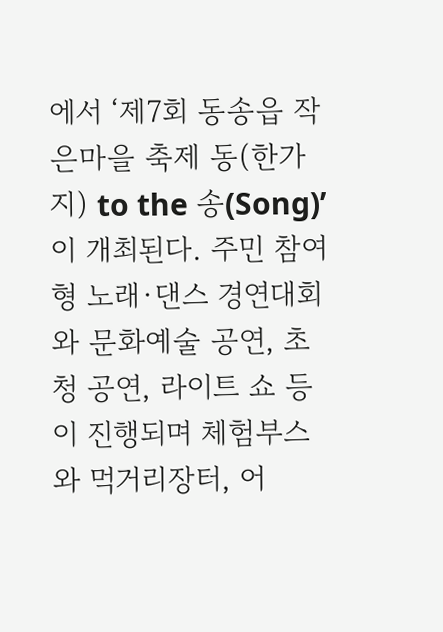에서 ‘제7회 동송읍 작은마을 축제 동(한가지) to the 송(Song)’이 개최된다. 주민 참여형 노래·댄스 경연대회와 문화예술 공연, 초청 공연, 라이트 쇼 등이 진행되며 체험부스와 먹거리장터, 어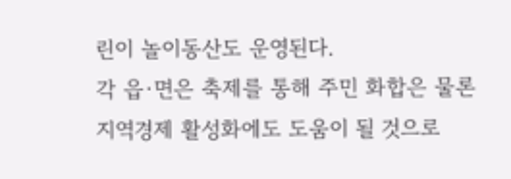린이 놀이동산도 운영된다.
각 읍·면은 축제를 통해 주민 화합은 물론 지역경제 활성화에도 도움이 될 것으로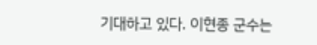기대하고 있다. 이현종 군수는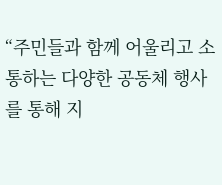“주민들과 함께 어울리고 소통하는 다양한 공동체 행사를 통해 지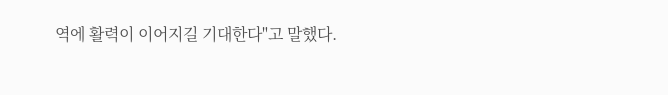역에 활력이 이어지길 기대한다"고 말했다.